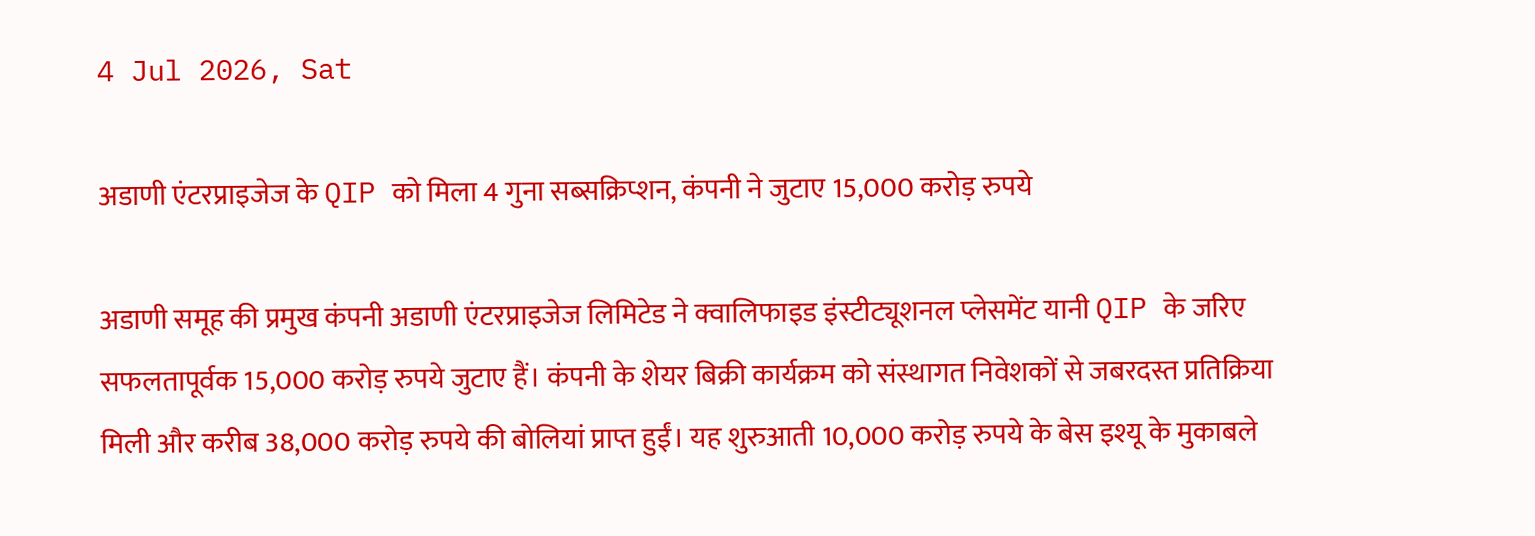4 Jul 2026, Sat

अडाणी एंटरप्राइजेज के QIP को मिला 4 गुना सब्सक्रिप्शन, कंपनी ने जुटाए 15,000 करोड़ रुपये

अडाणी समूह की प्रमुख कंपनी अडाणी एंटरप्राइजेज लिमिटेड ने क्वालिफाइड इंस्टीट्यूशनल प्लेसमेंट यानी QIP के जरिए सफलतापूर्वक 15,000 करोड़ रुपये जुटाए हैं। कंपनी के शेयर बिक्री कार्यक्रम को संस्थागत निवेशकों से जबरदस्त प्रतिक्रिया मिली और करीब 38,000 करोड़ रुपये की बोलियां प्राप्त हुईं। यह शुरुआती 10,000 करोड़ रुपये के बेस इश्यू के मुकाबले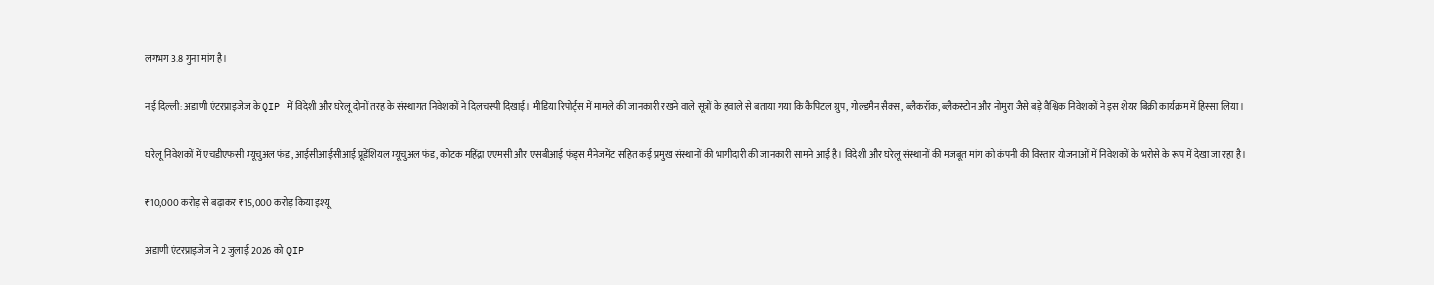लगभग 3.8 गुना मांग है।

नई दिल्ली: अडाणी एंटरप्राइजेज के QIP में विदेशी और घरेलू दोनों तरह के संस्थागत निवेशकों ने दिलचस्पी दिखाई। मीडिया रिपोर्ट्स में मामले की जानकारी रखने वाले सूत्रों के हवाले से बताया गया कि कैपिटल ग्रुप, गोल्डमैन सैक्स, ब्लैकरॉक, ब्लैकस्टोन और नोमुरा जैसे बड़े वैश्विक निवेशकों ने इस शेयर बिक्री कार्यक्रम में हिस्सा लिया।

घरेलू निवेशकों में एचडीएफसी म्यूचुअल फंड, आईसीआईसीआई प्रूडेंशियल म्यूचुअल फंड, कोटक महिंद्रा एएमसी और एसबीआई फंड्स मैनेजमेंट सहित कई प्रमुख संस्थानों की भागीदारी की जानकारी सामने आई है। विदेशी और घरेलू संस्थानों की मजबूत मांग को कंपनी की विस्तार योजनाओं में निवेशकों के भरोसे के रूप में देखा जा रहा है।

₹10,000 करोड़ से बढ़ाकर ₹15,000 करोड़ किया इश्यू

अडाणी एंटरप्राइजेज ने 2 जुलाई 2026 को QIP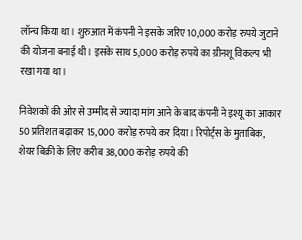लॉन्च किया था। शुरुआत में कंपनी ने इसके जरिए 10,000 करोड़ रुपये जुटाने की योजना बनाई थी। इसके साथ 5,000 करोड़ रुपये का ग्रीनशू विकल्प भी रखा गया था।

निवेशकों की ओर से उम्मीद से ज्यादा मांग आने के बाद कंपनी ने इश्यू का आकार 50 प्रतिशत बढ़ाकर 15,000 करोड़ रुपये कर दिया। रिपोर्ट्स के मुताबिक, शेयर बिक्री के लिए करीब 38,000 करोड़ रुपये की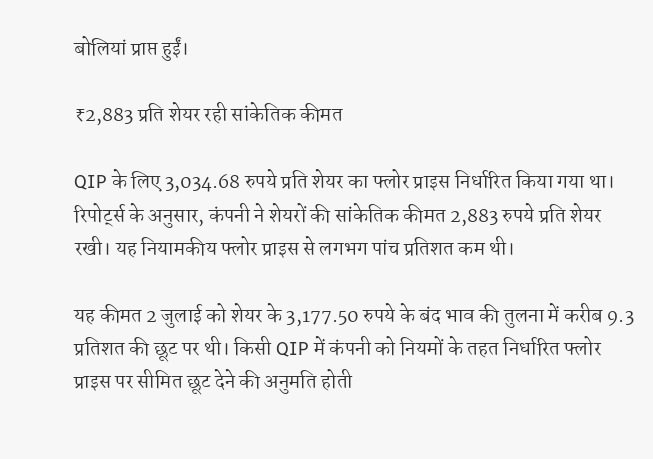बोलियां प्राप्त हुईं।

₹2,883 प्रति शेयर रही सांकेतिक कीमत

QIP के लिए 3,034.68 रुपये प्रति शेयर का फ्लोर प्राइस निर्धारित किया गया था। रिपोर्ट्स के अनुसार, कंपनी ने शेयरों की सांकेतिक कीमत 2,883 रुपये प्रति शेयर रखी। यह नियामकीय फ्लोर प्राइस से लगभग पांच प्रतिशत कम थी।

यह कीमत 2 जुलाई को शेयर के 3,177.50 रुपये के बंद भाव की तुलना में करीब 9.3 प्रतिशत की छूट पर थी। किसी QIP में कंपनी को नियमों के तहत निर्धारित फ्लोर प्राइस पर सीमित छूट देने की अनुमति होती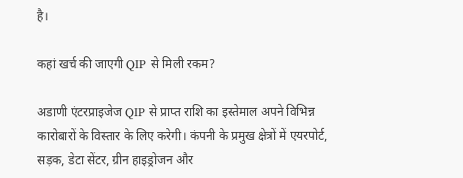है।

कहां खर्च की जाएगी QIP से मिली रकम?

अडाणी एंटरप्राइजेज QIP से प्राप्त राशि का इस्तेमाल अपने विभिन्न कारोबारों के विस्तार के लिए करेगी। कंपनी के प्रमुख क्षेत्रों में एयरपोर्ट, सड़क, डेटा सेंटर, ग्रीन हाइड्रोजन और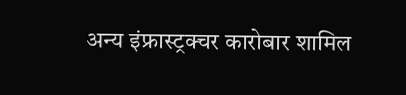अन्य इंफ्रास्ट्रक्चर कारोबार शामिल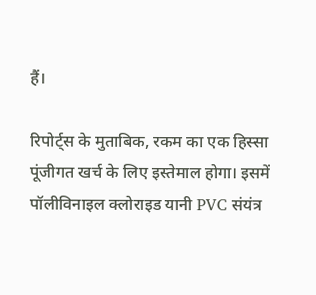हैं।

रिपोर्ट्स के मुताबिक, रकम का एक हिस्सा पूंजीगत खर्च के लिए इस्तेमाल होगा। इसमें पॉलीविनाइल क्लोराइड यानी PVC संयंत्र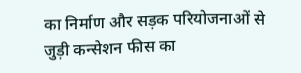का निर्माण और सड़क परियोजनाओं से जुड़ी कन्सेशन फीस का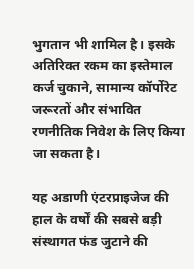भुगतान भी शामिल है। इसके अतिरिक्त रकम का इस्तेमाल कर्ज चुकाने, सामान्य कॉर्पोरेट जरूरतों और संभावित रणनीतिक निवेश के लिए किया जा सकता है।

यह अडाणी एंटरप्राइजेज की हाल के वर्षों की सबसे बड़ी संस्थागत फंड जुटाने की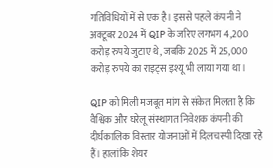गतिविधियों में से एक है। इससे पहले कंपनी ने अक्टूबर 2024 में QIP के जरिए लगभग 4,200 करोड़ रुपये जुटाए थे, जबकि 2025 में 25,000 करोड़ रुपये का राइट्स इश्यू भी लाया गया था।

QIP को मिली मजबूत मांग से संकेत मिलता है कि वैश्विक और घरेलू संस्थागत निवेशक कंपनी की दीर्घकालिक विस्तार योजनाओं में दिलचस्पी दिखा रहे हैं। हालांकि शेयर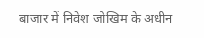बाजार में निवेश जोखिम के अधीन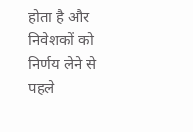होता है और निवेशकों को निर्णय लेने से पहले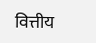वित्तीय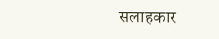सलाहकार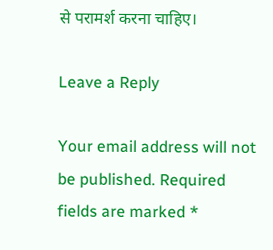से परामर्श करना चाहिए।

Leave a Reply

Your email address will not be published. Required fields are marked *